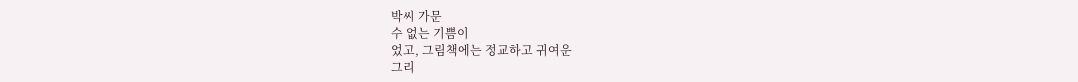박씨 가문
수 없는 기쁨이
었고, 그림책에는 정교하고 귀여운
그리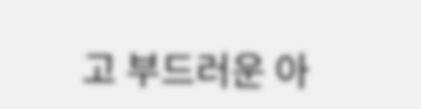고 부드러운 아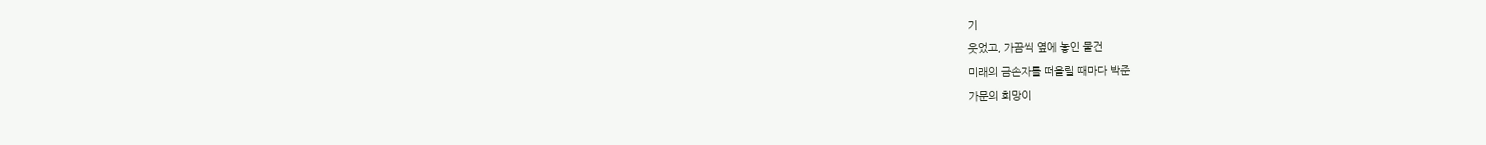기
웃었고, 가끔씩 옆에 놓인 물건
미래의 금손자를 떠올릴 때마다 박준
가문의 희망이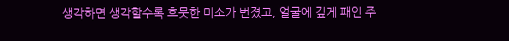생각하면 생각할수록 흐뭇한 미소가 번졌고, 얼굴에 깊게 패인 주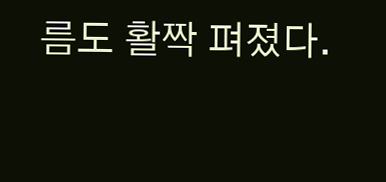름도 활짝 펴졌다.